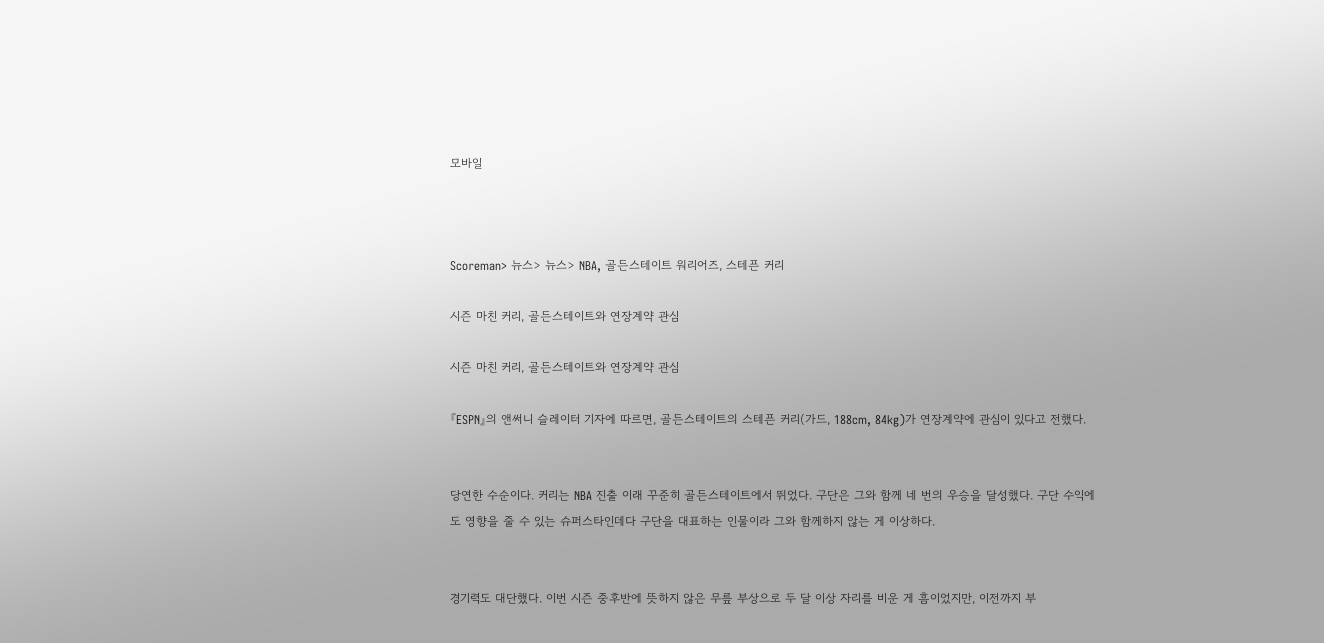모바일



Scoreman> 뉴스> 뉴스> NBA, 골든스테이트 워리어즈, 스테픈 커리

시즌 마친 커리, 골든스테이트와 연장계약 관심

시즌 마친 커리, 골든스테이트와 연장계약 관심

『ESPN』의 앤써니 슬레이터 기자에 따르면, 골든스테이트의 스테픈 커리(가드, 188cm, 84kg)가 연장계약에 관심이 있다고 전했다.


당연한 수순이다. 커리는 NBA 진출 이래 꾸준히 골든스테이트에서 뛰었다. 구단은 그와 함께 네 번의 우승을 달성했다. 구단 수익에도 영향을 줄 수 있는 슈퍼스타인데다 구단을 대표하는 인물이라 그와 함께하지 않는 게 이상하다.


경기력도 대단했다. 이번 시즌 중후반에 뜻하지 않은 무릎 부상으로 두 달 이상 자리를 비운 게 흠이었지만, 이전까지 부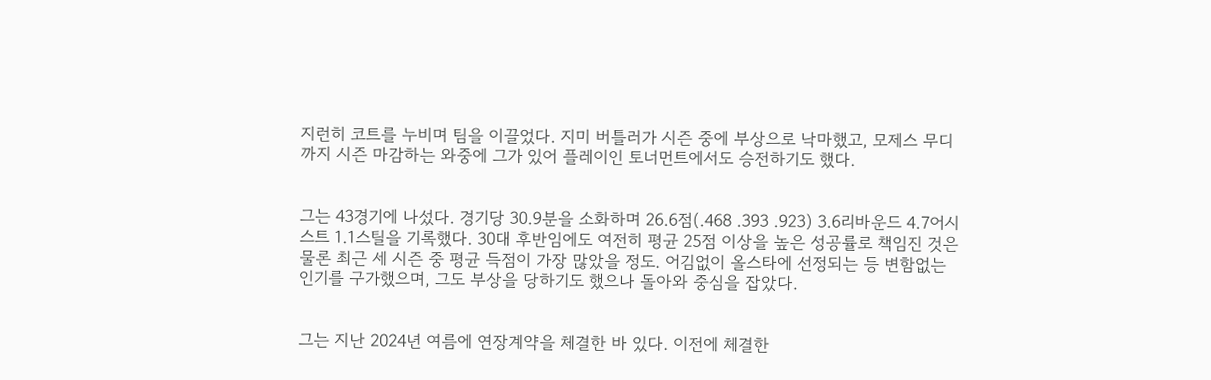지런히 코트를 누비며 팀을 이끌었다. 지미 버틀러가 시즌 중에 부상으로 낙마했고, 모제스 무디까지 시즌 마감하는 와중에 그가 있어 플레이인 토너먼트에서도 승전하기도 했다.


그는 43경기에 나섰다. 경기당 30.9분을 소화하며 26.6점(.468 .393 .923) 3.6리바운드 4.7어시스트 1.1스틸을 기록했다. 30대 후반임에도 여전히 평균 25점 이상을 높은 성공률로 책임진 것은 물론 최근 세 시즌 중 평균 득점이 가장 많았을 정도. 어김없이 올스타에 선정되는 등 변함없는 인기를 구가했으며, 그도 부상을 당하기도 했으나 돌아와 중심을 잡았다.


그는 지난 2024년 여름에 연장계약을 체결한 바 있다. 이전에 체결한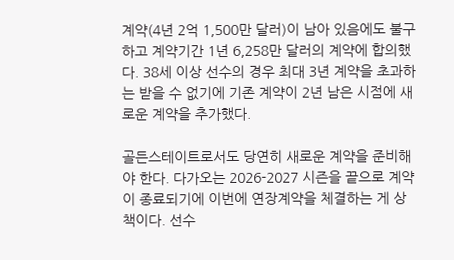계약(4년 2억 1,500만 달러)이 남아 있음에도 불구하고 계약기간 1년 6,258만 달러의 계약에 합의했다. 38세 이상 선수의 경우 최대 3년 계약을 초과하는 받을 수 없기에 기존 계약이 2년 남은 시점에 새로운 계약을 추가했다.

골든스테이트로서도 당연히 새로운 계약을 준비해야 한다. 다가오는 2026-2027 시즌을 끝으로 계약이 종료되기에 이번에 연장계약을 체결하는 게 상책이다. 선수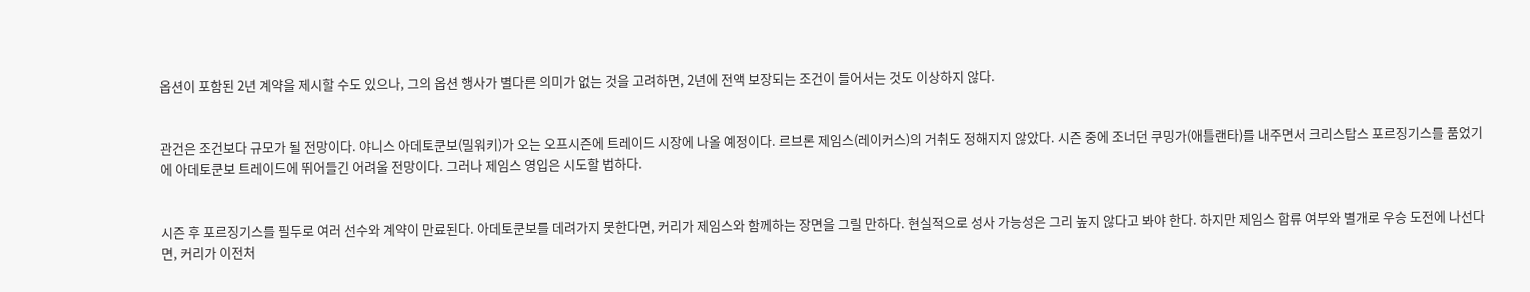옵션이 포함된 2년 계약을 제시할 수도 있으나, 그의 옵션 행사가 별다른 의미가 없는 것을 고려하면, 2년에 전액 보장되는 조건이 들어서는 것도 이상하지 않다.


관건은 조건보다 규모가 될 전망이다. 야니스 아데토쿤보(밀워키)가 오는 오프시즌에 트레이드 시장에 나올 예정이다. 르브론 제임스(레이커스)의 거취도 정해지지 않았다. 시즌 중에 조너던 쿠밍가(애틀랜타)를 내주면서 크리스탑스 포르징기스를 품었기에 아데토쿤보 트레이드에 뛰어들긴 어려울 전망이다. 그러나 제임스 영입은 시도할 법하다.


시즌 후 포르징기스를 필두로 여러 선수와 계약이 만료된다. 아데토쿤보를 데려가지 못한다면, 커리가 제임스와 함께하는 장면을 그릴 만하다. 현실적으로 성사 가능성은 그리 높지 않다고 봐야 한다. 하지만 제임스 합류 여부와 별개로 우승 도전에 나선다면, 커리가 이전처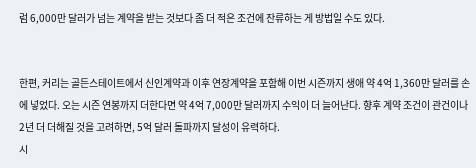럼 6,000만 달러가 넘는 계약을 받는 것보다 좀 더 적은 조건에 잔류하는 게 방법일 수도 있다.


한편, 커리는 골든스테이트에서 신인계약과 이후 연장계약을 포함해 이번 시즌까지 생애 약 4억 1,360만 달러를 손에 넣었다. 오는 시즌 연봉까지 더한다면 약 4억 7,000만 달러까지 수익이 더 늘어난다. 향후 계약 조건이 관건이나 2년 더 더해질 것을 고려하면, 5억 달러 돌파까지 달성이 유력하다.
시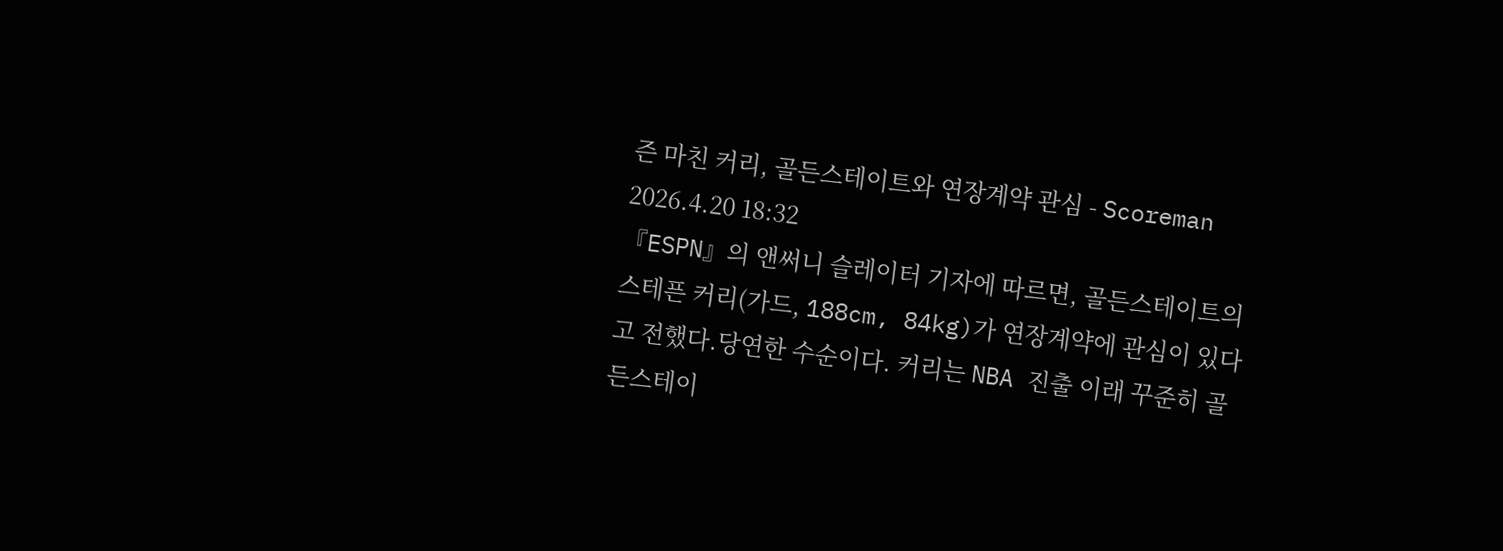즌 마친 커리, 골든스테이트와 연장계약 관심 - Scoreman
2026.4.20 18:32
『ESPN』의 앤써니 슬레이터 기자에 따르면, 골든스테이트의 스테픈 커리(가드, 188cm, 84kg)가 연장계약에 관심이 있다고 전했다.당연한 수순이다. 커리는 NBA 진출 이래 꾸준히 골든스테이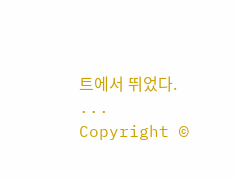트에서 뛰었다. ...
Copyright ©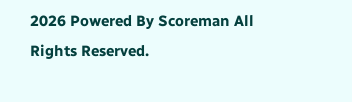2026 Powered By Scoreman All Rights Reserved.